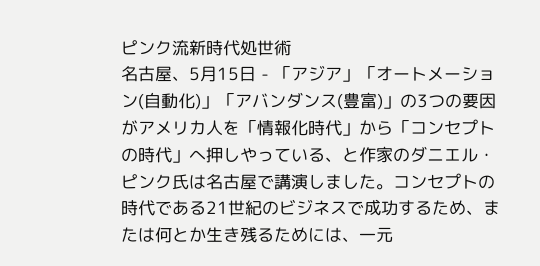ピンク流新時代処世術
名古屋、5月15日 - 「アジア」「オートメーション(自動化)」「アバンダンス(豊富)」の3つの要因がアメリカ人を「情報化時代」から「コンセプトの時代」へ押しやっている、と作家のダニエル・ピンク氏は名古屋で講演しました。コンセプトの時代である21世紀のビジネスで成功するため、または何とか生き残るためには、一元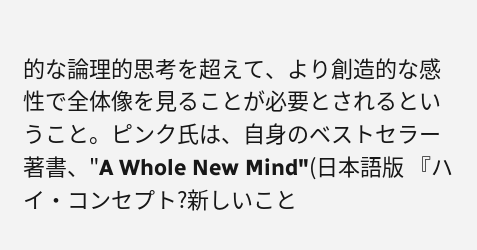的な論理的思考を超えて、より創造的な感性で全体像を見ることが必要とされるということ。ピンク氏は、自身のベストセラー著書、"A Whole New Mind"(日本語版 『ハイ・コンセプト?新しいこと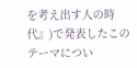を考え出す人の時代』)で発表したこのテーマについ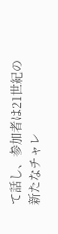て話し、参加者は21世紀の新たなチャレ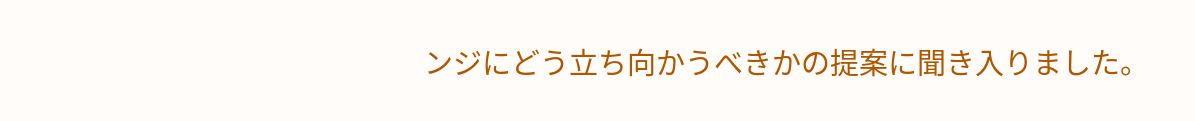ンジにどう立ち向かうべきかの提案に聞き入りました。